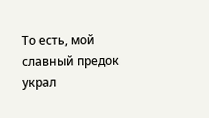То есть, мой славный предок украл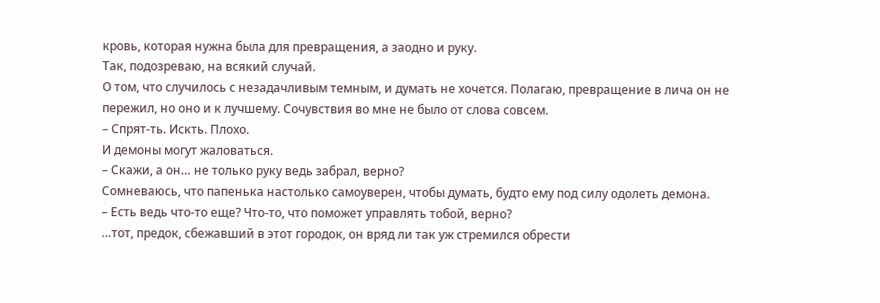кровь, которая нужна была для превращения, а заодно и руку.
Так, подозреваю, на всякий случай.
О том, что случилось с незадачливым темным, и думать не хочется. Полагаю, превращение в лича он не пережил, но оно и к лучшему. Сочувствия во мне не было от слова совсем.
– Спрят-ть. Искть. Плохо.
И демоны могут жаловаться.
– Скажи, а он… не только руку ведь забрал, верно?
Сомневаюсь, что папенька настолько самоуверен, чтобы думать, будто ему под силу одолеть демона.
– Есть ведь что-то еще? Что-то, что поможет управлять тобой, верно?
…тот, предок, сбежавший в этот городок, он вряд ли так уж стремился обрести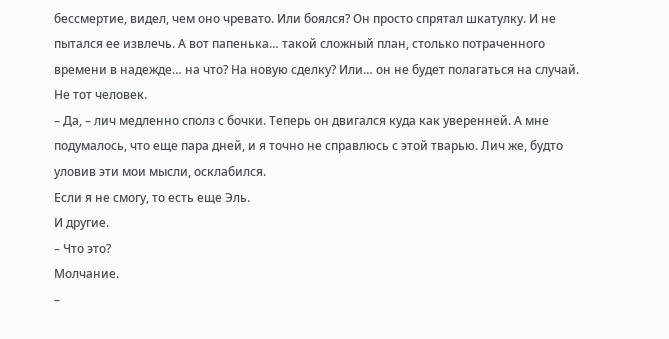бессмертие, видел, чем оно чревато. Или боялся? Он просто спрятал шкатулку. И не пытался ее извлечь. А вот папенька… такой сложный план, столько потраченного времени в надежде… на что? На новую сделку? Или… он не будет полагаться на случай.
Не тот человек.
– Да, – лич медленно сполз с бочки. Теперь он двигался куда как уверенней. А мне подумалось, что еще пара дней, и я точно не справлюсь с этой тварью. Лич же, будто уловив эти мои мысли, осклабился.
Если я не смогу, то есть еще Эль.
И другие.
– Что это?
Молчание.
–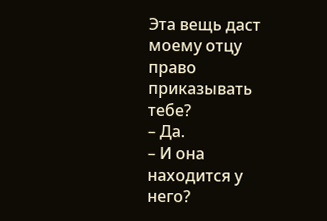Эта вещь даст моему отцу право приказывать тебе?
– Да.
– И она находится у него?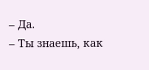– Да.
– Ты знаешь, как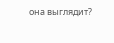она выглядит?